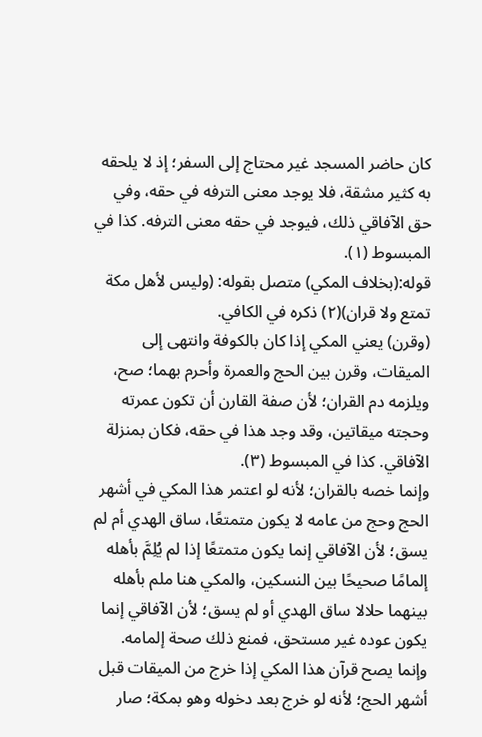كان حاضر المسجد غير محتاج إلى السفر؛ إذ لا يلحقه به كثير مشقة، فلا يوجد معنى الترفه في حقه، وفي حق الآفاقي ذلك، فيوجد في حقه معنى الترفه. كذا في المبسوط (١).
قوله:(بخلاف المكي) متصل بقوله: (وليس لأهل مكة تمتع ولا قران)(٢) ذكره في الكافي.
(وقرن) يعني المكي إذا كان بالكوفة وانتهى إلى الميقات، وقرن بين الحج والعمرة وأحرم بهما؛ صح، ويلزمه دم القران؛ لأن صفة القارن أن تكون عمرته وحجته ميقاتين، وقد وجد هذا في حقه، فكان بمنزلة الآفاقي. كذا في المبسوط (٣).
وإنما خصه بالقران؛ لأنه لو اعتمر هذا المكي في أشهر الحج وحج من عامه لا يكون متمتعًا، ساق الهدي أم لم يسق؛ لأن الآفاقي إنما يكون متمتعًا إذا لم يُلِمَّ بأهله إلمامًا صحيحًا بين النسكين، والمكي هنا ملم بأهله بينهما حلالا ساق الهدي أو لم يسق؛ لأن الآفاقي إنما يكون عوده غير مستحق، فمنع ذلك صحة إلمامه.
وإنما يصح قرآن هذا المكي إذا خرج من الميقات قبل أشهر الحج؛ لأنه لو خرج بعد دخوله وهو بمكة؛ صار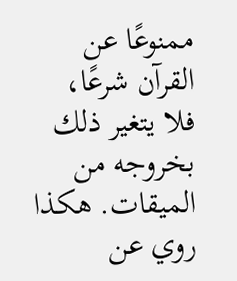ممنوعًا عن القرآن شرعًا، فلا يتغير ذلك بخروجه من الميقات. هكذا روي عن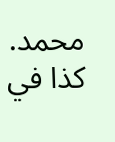محمد. كذا في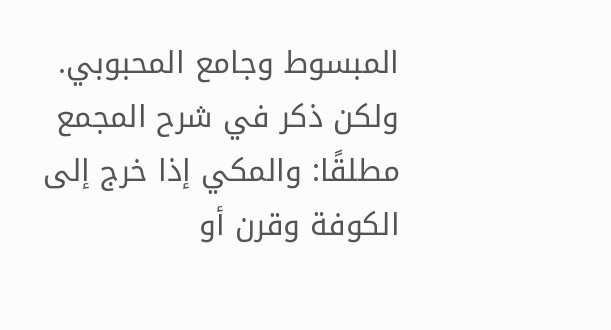المبسوط وجامع المحبوبي.
ولكن ذكر في شرح المجمع مطلقًا: والمكي إذا خرج إلى الكوفة وقرن أو